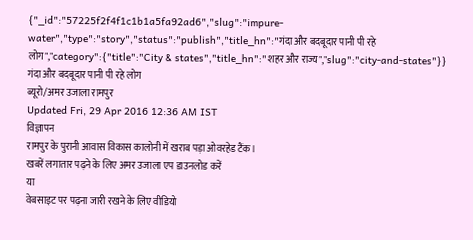{"_id":"57225f2f4f1c1b1a5fa92ad6","slug":"impure-water","type":"story","status":"publish","title_hn":"गंदा और बदबूदार पानी पी रहे लोग","category":{"title":"City & states","title_hn":"शहर और राज्य","slug":"city-and-states"}}
गंदा और बदबूदार पानी पी रहे लोग
ब्यूरो/अमर उजाला रामपुर
Updated Fri, 29 Apr 2016 12:36 AM IST
विज्ञापन
रामपुर के पुरानी आवास विकास कालोनी में खराब पड़ा ओवरहेड टैंक।
खबरें लगातार पढ़ने के लिए अमर उजाला एप डाउनलोड करें
या
वेबसाइट पर पढ़ना जारी रखने के लिए वीडियो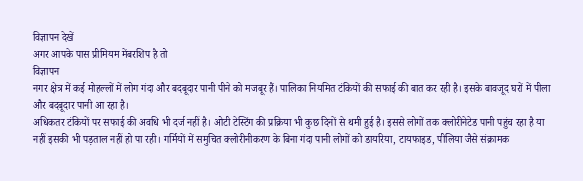विज्ञापन देखें
अगर आपके पास प्रीमियम मेंबरशिप है तो
विज्ञापन
नगर क्षेत्र में कई मोहल्लों में लोग गंदा और बदबूदार पानी पीने को मजबूर हैं। पालिका नियमित टंकियों की सफाई की बात कर रही है। इसके बावजूद घरों में पीला और बदबूदार पानी आ रहा है।
अधिकतर टंकियों पर सफाई की अवधि भी दर्ज नहीं है। ओटी टेस्टिंग की प्रक्रिया भी कुछ दिनों से थमी हुई है। इससे लोगों तक क्लोरीनेटेड पानी पहुंच रहा है या नहीं इसकी भी पड़ताल नहीं हो पा रही। गर्मियों में समुचित क्लोरीनीकरण के बिना गंदा पानी लोगों को डायरिया, टायफाइड, पीलिया जैसे संक्रामक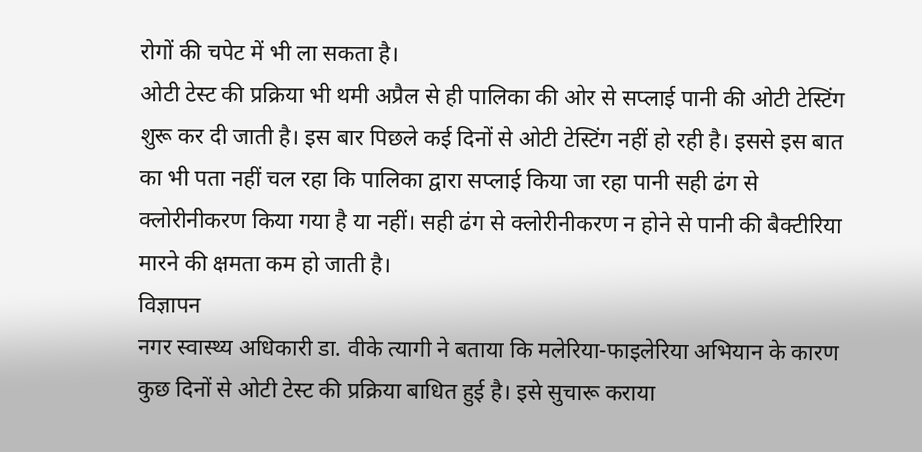रोगों की चपेट में भी ला सकता है।
ओटी टेस्ट की प्रक्रिया भी थमी अप्रैल से ही पालिका की ओर से सप्लाई पानी की ओटी टेस्टिंग शुरू कर दी जाती है। इस बार पिछले कई दिनों से ओटी टेस्टिंग नहीं हो रही है। इससे इस बात का भी पता नहीं चल रहा कि पालिका द्वारा सप्लाई किया जा रहा पानी सही ढंग से क्लोरीनीकरण किया गया है या नहीं। सही ढंग से क्लोरीनीकरण न होने से पानी की बैक्टीरिया मारने की क्षमता कम हो जाती है।
विज्ञापन
नगर स्वास्थ्य अधिकारी डा. वीके त्यागी ने बताया कि मलेरिया-फाइलेरिया अभियान के कारण कुछ दिनों से ओटी टेस्ट की प्रक्रिया बाधित हुई है। इसे सुचारू कराया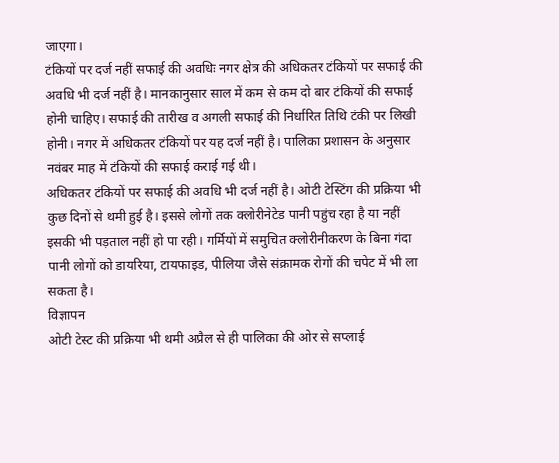जाएगा।
टंकियों पर दर्ज नहीं सफाई की अवधिः नगर क्षेत्र की अधिकतर टंकियों पर सफाई की अवधि भी दर्ज नहीं है। मानकानुसार साल में कम से कम दो बार टंकियों की सफाई होनी चाहिए। सफाई की तारीख व अगली सफाई की निर्धारित तिथि टंकी पर लिखी होनी। नगर में अधिकतर टंकियों पर यह दर्ज नहीं है। पालिका प्रशासन के अनुसार नवंबर माह में टंकियों की सफाई कराई गई थी।
अधिकतर टंकियों पर सफाई की अवधि भी दर्ज नहीं है। ओटी टेस्टिंग की प्रक्रिया भी कुछ दिनों से थमी हुई है। इससे लोगों तक क्लोरीनेटेड पानी पहुंच रहा है या नहीं इसकी भी पड़ताल नहीं हो पा रही। गर्मियों में समुचित क्लोरीनीकरण के बिना गंदा पानी लोगों को डायरिया, टायफाइड, पीलिया जैसे संक्रामक रोगों की चपेट में भी ला सकता है।
विज्ञापन
ओटी टेस्ट की प्रक्रिया भी थमी अप्रैल से ही पालिका की ओर से सप्लाई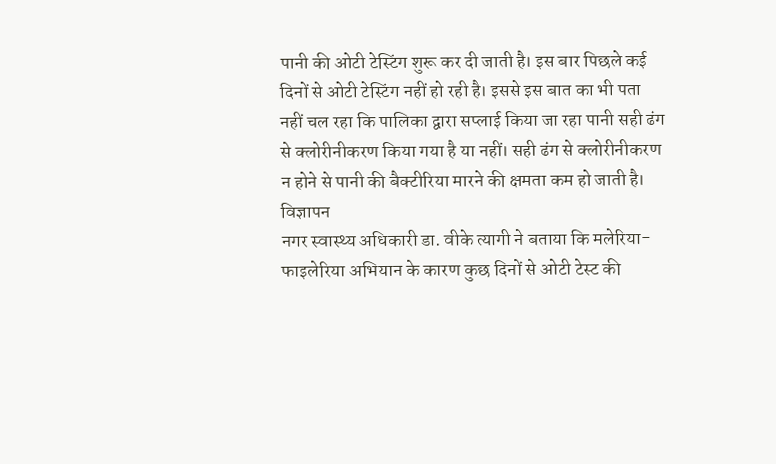पानी की ओटी टेस्टिंग शुरू कर दी जाती है। इस बार पिछले कई दिनों से ओटी टेस्टिंग नहीं हो रही है। इससे इस बात का भी पता नहीं चल रहा कि पालिका द्वारा सप्लाई किया जा रहा पानी सही ढंग से क्लोरीनीकरण किया गया है या नहीं। सही ढंग से क्लोरीनीकरण न होने से पानी की बैक्टीरिया मारने की क्षमता कम हो जाती है।
विज्ञापन
नगर स्वास्थ्य अधिकारी डा. वीके त्यागी ने बताया कि मलेरिया-फाइलेरिया अभियान के कारण कुछ दिनों से ओटी टेस्ट की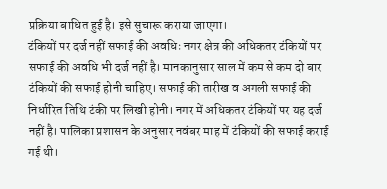प्रक्रिया बाधित हुई है। इसे सुचारू कराया जाएगा।
टंकियों पर दर्ज नहीं सफाई की अवधिः नगर क्षेत्र की अधिकतर टंकियों पर सफाई की अवधि भी दर्ज नहीं है। मानकानुसार साल में कम से कम दो बार टंकियों की सफाई होनी चाहिए। सफाई की तारीख व अगली सफाई की निर्धारित तिथि टंकी पर लिखी होनी। नगर में अधिकतर टंकियों पर यह दर्ज नहीं है। पालिका प्रशासन के अनुसार नवंबर माह में टंकियों की सफाई कराई गई थी।